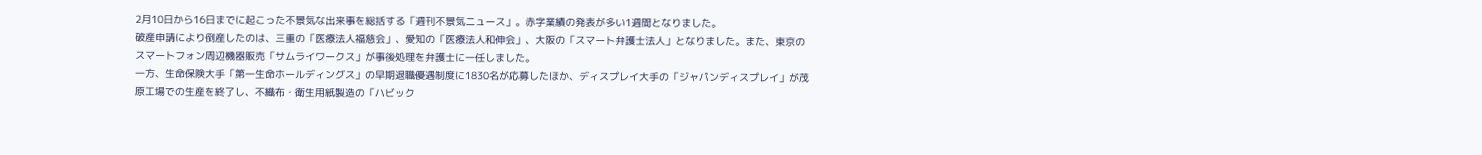2月10日から16日までに起こった不景気な出来事を総括する「週刊不景気ニュース」。赤字業績の発表が多い1週間となりました。
破産申請により倒産したのは、三重の「医療法人福慈会」、愛知の「医療法人和伸会」、大阪の「スマート弁護士法人」となりました。また、東京のスマートフォン周辺機器販売「サムライワークス」が事後処理を弁護士に一任しました。
一方、生命保険大手「第一生命ホールディングス」の早期退職優遇制度に1830名が応募したほか、ディスプレイ大手の「ジャパンディスプレイ」が茂原工場での生産を終了し、不織布・衛生用紙製造の「ハビック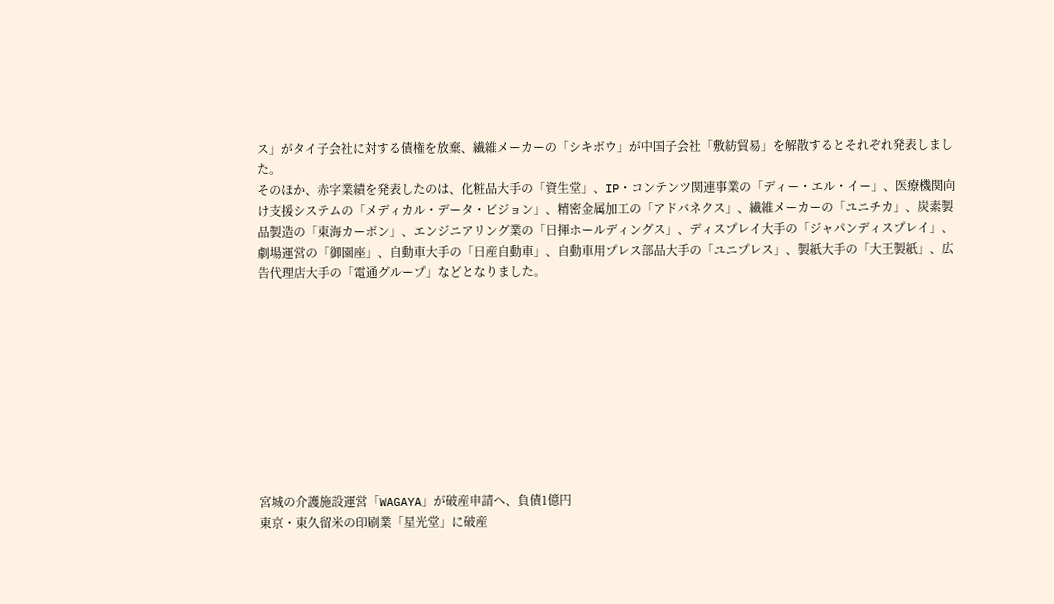ス」がタイ子会社に対する債権を放棄、繊維メーカーの「シキボウ」が中国子会社「敷紡貿易」を解散するとそれぞれ発表しました。
そのほか、赤字業績を発表したのは、化粧品大手の「資生堂」、IP・コンテンツ関連事業の「ディー・エル・イー」、医療機関向け支援システムの「メディカル・データ・ビジョン」、精密金属加工の「アドバネクス」、繊維メーカーの「ユニチカ」、炭素製品製造の「東海カーボン」、エンジニアリング業の「日揮ホールディングス」、ディスプレイ大手の「ジャパンディスプレイ」、劇場運営の「御園座」、自動車大手の「日産自動車」、自動車用プレス部品大手の「ユニプレス」、製紙大手の「大王製紙」、広告代理店大手の「電通グループ」などとなりました。










宮城の介護施設運営「WAGAYA」が破産申請へ、負債1億円
東京・東久留米の印刷業「星光堂」に破産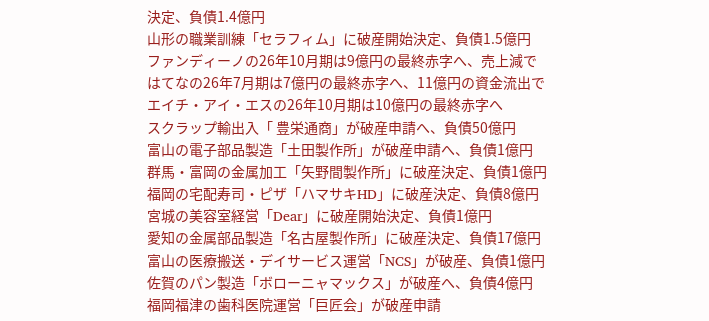決定、負債1.4億円
山形の職業訓練「セラフィム」に破産開始決定、負債1.5億円
ファンディーノの26年10月期は9億円の最終赤字へ、売上減で
はてなの26年7月期は7億円の最終赤字へ、11億円の資金流出で
エイチ・アイ・エスの26年10月期は10億円の最終赤字へ
スクラップ輸出入「 豊栄通商」が破産申請へ、負債50億円
富山の電子部品製造「土田製作所」が破産申請へ、負債1億円
群馬・富岡の金属加工「矢野間製作所」に破産決定、負債1億円
福岡の宅配寿司・ピザ「ハマサキHD」に破産決定、負債8億円
宮城の美容室経営「Dear」に破産開始決定、負債1億円
愛知の金属部品製造「名古屋製作所」に破産決定、負債17億円
富山の医療搬送・デイサービス運営「NCS」が破産、負債1億円
佐賀のパン製造「ボローニャマックス」が破産へ、負債4億円
福岡福津の歯科医院運営「巨匠会」が破産申請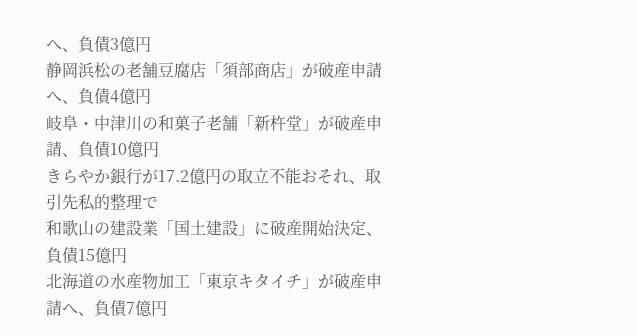へ、負債3億円
静岡浜松の老舗豆腐店「須部商店」が破産申請へ、負債4億円
岐阜・中津川の和菓子老舗「新杵堂」が破産申請、負債10億円
きらやか銀行が17.2億円の取立不能おそれ、取引先私的整理で
和歌山の建設業「国土建設」に破産開始決定、負債15億円
北海道の水産物加工「東京キタイチ」が破産申請へ、負債7億円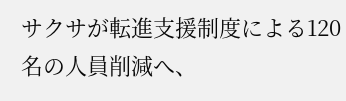サクサが転進支援制度による120名の人員削減へ、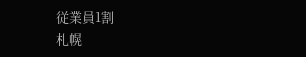従業員1割
札幌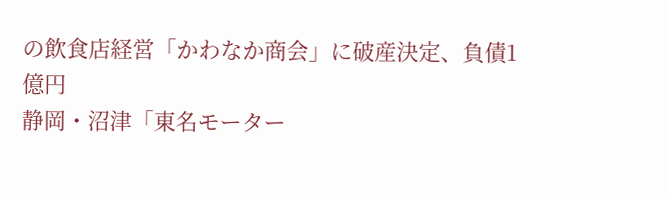の飲食店経営「かわなか商会」に破産決定、負債1億円
静岡・沼津「東名モーター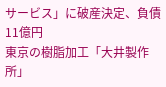サービス」に破産決定、負債11億円
東京の樹脂加工「大井製作所」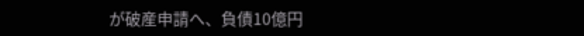が破産申請へ、負債10億円